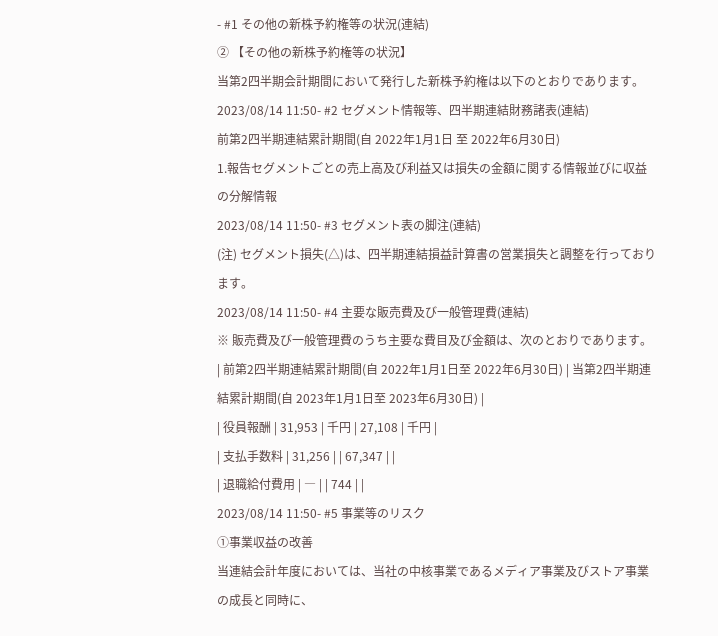- #1 その他の新株予約権等の状況(連結)
② 【その他の新株予約権等の状況】
当第2四半期会計期間において発行した新株予約権は以下のとおりであります。
2023/08/14 11:50- #2 セグメント情報等、四半期連結財務諸表(連結)
前第2四半期連結累計期間(自 2022年1月1日 至 2022年6月30日)
1.報告セグメントごとの売上高及び利益又は損失の金額に関する情報並びに収益の分解情報
2023/08/14 11:50- #3 セグメント表の脚注(連結)
(注) セグメント損失(△)は、四半期連結損益計算書の営業損失と調整を行っております。
2023/08/14 11:50- #4 主要な販売費及び一般管理費(連結)
※ 販売費及び一般管理費のうち主要な費目及び金額は、次のとおりであります。
| 前第2四半期連結累計期間(自 2022年1月1日至 2022年6月30日) | 当第2四半期連結累計期間(自 2023年1月1日至 2023年6月30日) |
| 役員報酬 | 31,953 | 千円 | 27,108 | 千円 |
| 支払手数料 | 31,256 | | 67,347 | |
| 退職給付費用 | ― | | 744 | |
2023/08/14 11:50- #5 事業等のリスク
①事業収益の改善
当連結会計年度においては、当社の中核事業であるメディア事業及びストア事業の成長と同時に、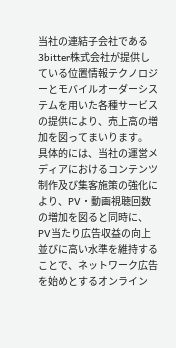当社の連結子会社である3bitter株式会社が提供している位置情報テクノロジーとモバイルオーダーシステムを用いた各種サービスの提供により、売上高の増加を図ってまいります。
具体的には、当社の運営メディアにおけるコンテンツ制作及び集客施策の強化により、PV・動画視聴回数の増加を図ると同時に、PV当たり広告収益の向上並びに高い水準を維持することで、ネットワーク広告を始めとするオンライン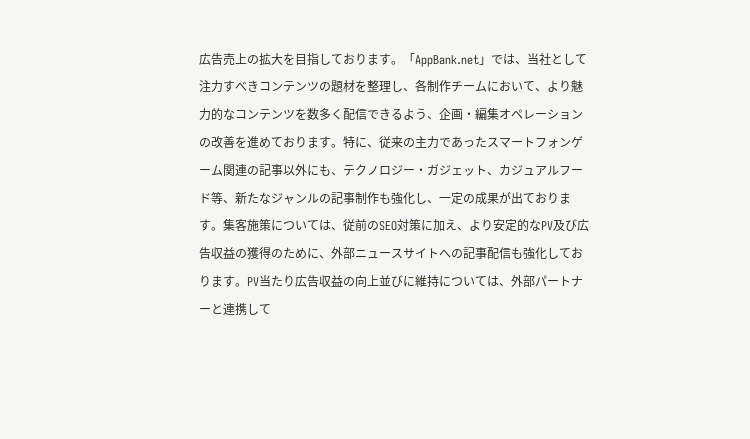広告売上の拡大を目指しております。「AppBank.net」では、当社として注力すべきコンテンツの題材を整理し、各制作チームにおいて、より魅力的なコンテンツを数多く配信できるよう、企画・編集オペレーションの改善を進めております。特に、従来の主力であったスマートフォンゲーム関連の記事以外にも、テクノロジー・ガジェット、カジュアルフード等、新たなジャンルの記事制作も強化し、一定の成果が出ております。集客施策については、従前のSEO対策に加え、より安定的なPV及び広告収益の獲得のために、外部ニュースサイトへの記事配信も強化しております。PV当たり広告収益の向上並びに維持については、外部パートナーと連携して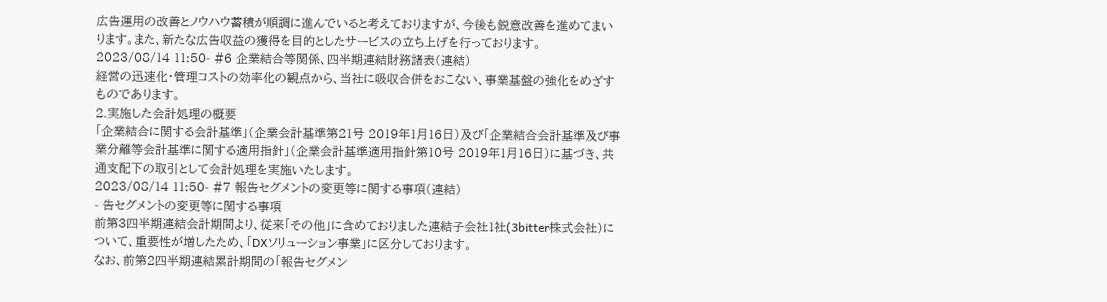広告運用の改善とノウハウ蓄積が順調に進んでいると考えておりますが、今後も鋭意改善を進めてまいります。また、新たな広告収益の獲得を目的としたサービスの立ち上げを行っております。
2023/08/14 11:50- #6 企業結合等関係、四半期連結財務諸表(連結)
経営の迅速化・管理コストの効率化の観点から、当社に吸収合併をおこない、事業基盤の強化をめざすものであります。
2.実施した会計処理の概要
「企業結合に関する会計基準」(企業会計基準第21号 2019年1月16日)及び「企業結合会計基準及び事業分離等会計基準に関する適用指針」(企業会計基準適用指針第10号 2019年1月16日)に基づき、共通支配下の取引として会計処理を実施いたします。
2023/08/14 11:50- #7 報告セグメントの変更等に関する事項(連結)
- 告セグメントの変更等に関する事項
前第3四半期連結会計期間より、従来「その他」に含めておりました連結子会社1社(3bitter株式会社)について、重要性が増したため、「DXソリューション事業」に区分しております。
なお、前第2四半期連結累計期間の「報告セグメン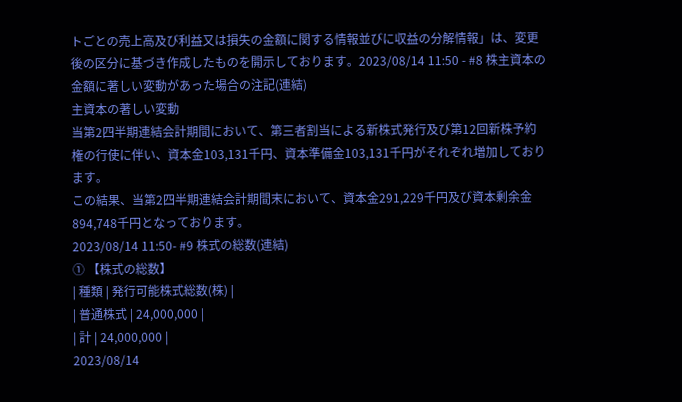トごとの売上高及び利益又は損失の金額に関する情報並びに収益の分解情報」は、変更後の区分に基づき作成したものを開示しております。2023/08/14 11:50 - #8 株主資本の金額に著しい変動があった場合の注記(連結)
主資本の著しい変動
当第2四半期連結会計期間において、第三者割当による新株式発行及び第12回新株予約権の行使に伴い、資本金103,131千円、資本準備金103,131千円がそれぞれ増加しております。
この結果、当第2四半期連結会計期間末において、資本金291,229千円及び資本剰余金894,748千円となっております。
2023/08/14 11:50- #9 株式の総数(連結)
① 【株式の総数】
| 種類 | 発行可能株式総数(株) |
| 普通株式 | 24,000,000 |
| 計 | 24,000,000 |
2023/08/14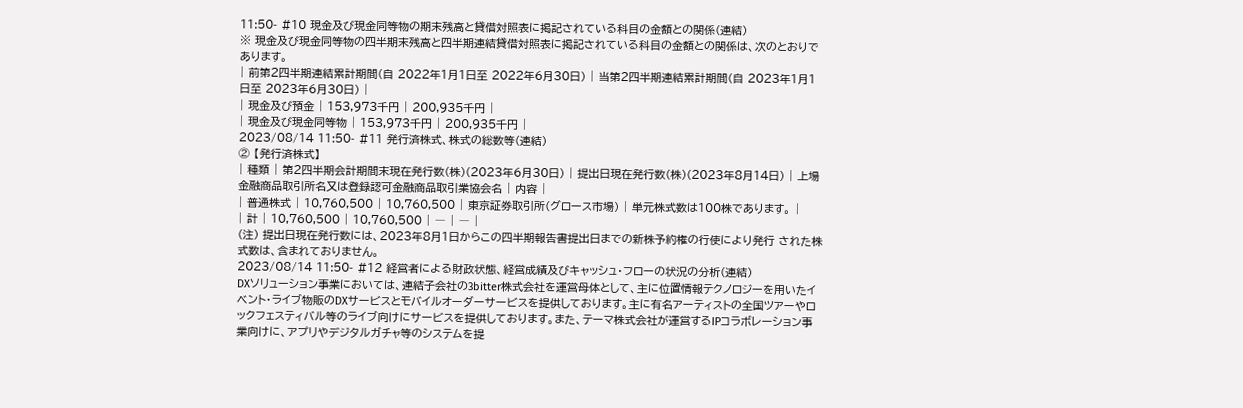11:50- #10 現金及び現金同等物の期末残高と貸借対照表に掲記されている科目の金額との関係(連結)
※ 現金及び現金同等物の四半期末残高と四半期連結貸借対照表に掲記されている科目の金額との関係は、次のとおりであります。
| 前第2四半期連結累計期間(自 2022年1月1日至 2022年6月30日) | 当第2四半期連結累計期間(自 2023年1月1日至 2023年6月30日) |
| 現金及び預金 | 153,973千円 | 200,935千円 |
| 現金及び現金同等物 | 153,973千円 | 200,935千円 |
2023/08/14 11:50- #11 発行済株式、株式の総数等(連結)
② 【発行済株式】
| 種類 | 第2四半期会計期間末現在発行数(株)(2023年6月30日) | 提出日現在発行数(株)(2023年8月14日) | 上場金融商品取引所名又は登録認可金融商品取引業協会名 | 内容 |
| 普通株式 | 10,760,500 | 10,760,500 | 東京証券取引所(グロース市場) | 単元株式数は100株であります。 |
| 計 | 10,760,500 | 10,760,500 | ― | ― |
(注) 提出日現在発行数には、2023年8月1日からこの四半期報告書提出日までの新株予約権の行使により発行 された株式数は、含まれておりません。
2023/08/14 11:50- #12 経営者による財政状態、経営成績及びキャッシュ・フローの状況の分析(連結)
DXソリューション事業においては、連結子会社の3bitter株式会社を運営母体として、主に位置情報テクノロジーを用いたイベント・ライブ物販のDXサービスとモバイルオーダーサービスを提供しております。主に有名アーティストの全国ツアーやロックフェスティバル等のライブ向けにサービスを提供しております。また、テーマ株式会社が運営するIPコラボレーション事業向けに、アプリやデジタルガチャ等のシステムを提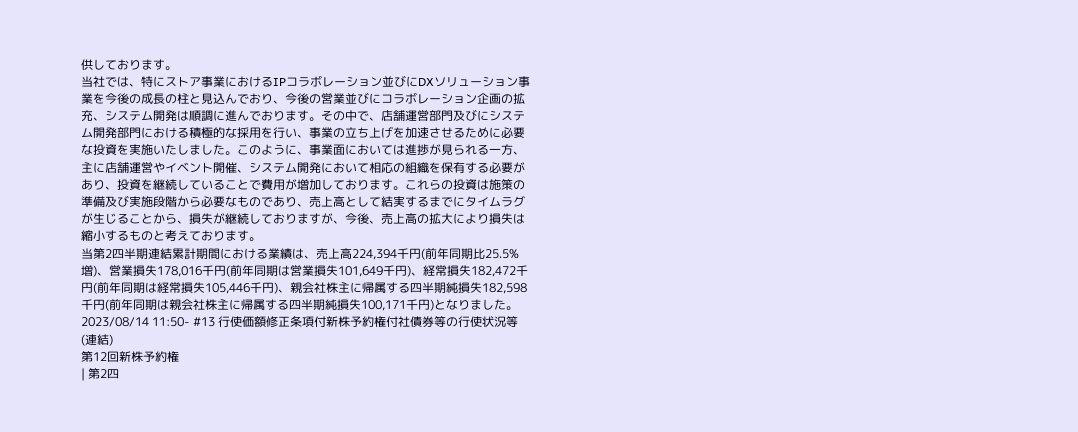供しております。
当社では、特にストア事業におけるIPコラボレーション並びにDXソリューション事業を今後の成長の柱と見込んでおり、今後の営業並びにコラボレーション企画の拡充、システム開発は順調に進んでおります。その中で、店舗運営部門及びにシステム開発部門における積極的な採用を行い、事業の立ち上げを加速させるために必要な投資を実施いたしました。このように、事業面においては進捗が見られる一方、主に店舗運営やイベント開催、システム開発において相応の組織を保有する必要があり、投資を継続していることで費用が増加しております。これらの投資は施策の準備及び実施段階から必要なものであり、売上高として結実するまでにタイムラグが生じることから、損失が継続しておりますが、今後、売上高の拡大により損失は縮小するものと考えております。
当第2四半期連結累計期間における業績は、売上高224,394千円(前年同期比25.5%増)、営業損失178,016千円(前年同期は営業損失101,649千円)、経常損失182,472千円(前年同期は経常損失105,446千円)、親会社株主に帰属する四半期純損失182,598千円(前年同期は親会社株主に帰属する四半期純損失100,171千円)となりました。
2023/08/14 11:50- #13 行使価額修正条項付新株予約権付社債券等の行使状況等(連結)
第12回新株予約権
| 第2四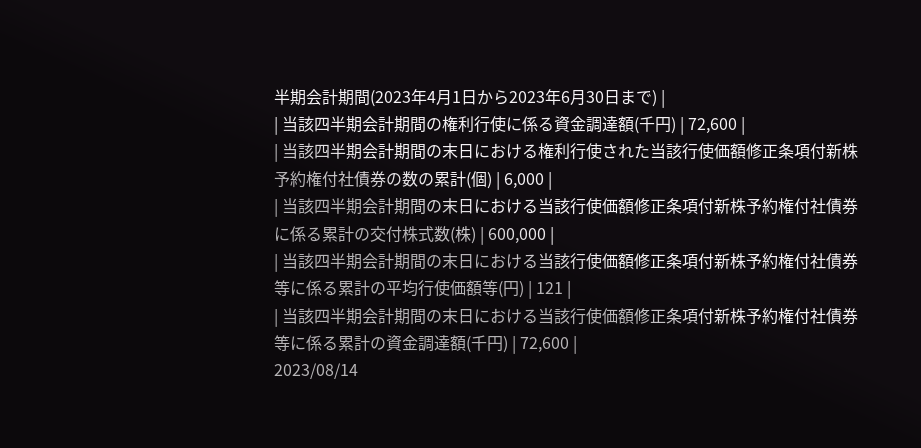半期会計期間(2023年4月1日から2023年6月30日まで) |
| 当該四半期会計期間の権利行使に係る資金調達額(千円) | 72,600 |
| 当該四半期会計期間の末日における権利行使された当該行使価額修正条項付新株予約権付社債券の数の累計(個) | 6,000 |
| 当該四半期会計期間の末日における当該行使価額修正条項付新株予約権付社債券に係る累計の交付株式数(株) | 600,000 |
| 当該四半期会計期間の末日における当該行使価額修正条項付新株予約権付社債券等に係る累計の平均行使価額等(円) | 121 |
| 当該四半期会計期間の末日における当該行使価額修正条項付新株予約権付社債券等に係る累計の資金調達額(千円) | 72,600 |
2023/08/14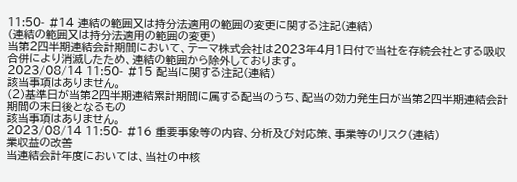11:50- #14 連結の範囲又は持分法適用の範囲の変更に関する注記(連結)
(連結の範囲又は持分法適用の範囲の変更)
当第2四半期連結会計期間において、テーマ株式会社は2023年4月1日付で当社を存続会社とする吸収合併により消滅したため、連結の範囲から除外しております。
2023/08/14 11:50- #15 配当に関する注記(連結)
該当事項はありません。
(2)基準日が当第2四半期連結累計期間に属する配当のうち、配当の効力発生日が当第2四半期連結会計期間の末日後となるもの
該当事項はありません。
2023/08/14 11:50- #16 重要事象等の内容、分析及び対応策、事業等のリスク(連結)
業収益の改善
当連結会計年度においては、当社の中核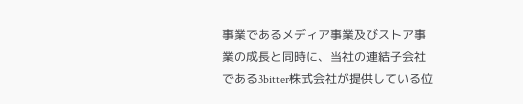事業であるメディア事業及びストア事業の成長と同時に、当社の連結子会社である3bitter株式会社が提供している位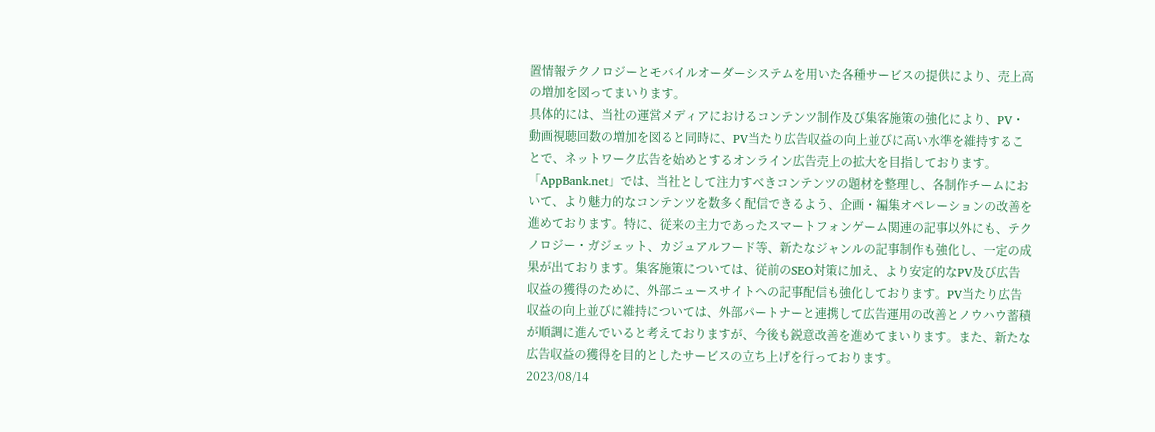置情報テクノロジーとモバイルオーダーシステムを用いた各種サービスの提供により、売上高の増加を図ってまいります。
具体的には、当社の運営メディアにおけるコンテンツ制作及び集客施策の強化により、PV・動画視聴回数の増加を図ると同時に、PV当たり広告収益の向上並びに高い水準を維持することで、ネットワーク広告を始めとするオンライン広告売上の拡大を目指しております。「AppBank.net」では、当社として注力すべきコンテンツの題材を整理し、各制作チームにおいて、より魅力的なコンテンツを数多く配信できるよう、企画・編集オペレーションの改善を進めております。特に、従来の主力であったスマートフォンゲーム関連の記事以外にも、テクノロジー・ガジェット、カジュアルフード等、新たなジャンルの記事制作も強化し、一定の成果が出ております。集客施策については、従前のSEO対策に加え、より安定的なPV及び広告収益の獲得のために、外部ニュースサイトへの記事配信も強化しております。PV当たり広告収益の向上並びに維持については、外部パートナーと連携して広告運用の改善とノウハウ蓄積が順調に進んでいると考えておりますが、今後も鋭意改善を進めてまいります。また、新たな広告収益の獲得を目的としたサービスの立ち上げを行っております。
2023/08/14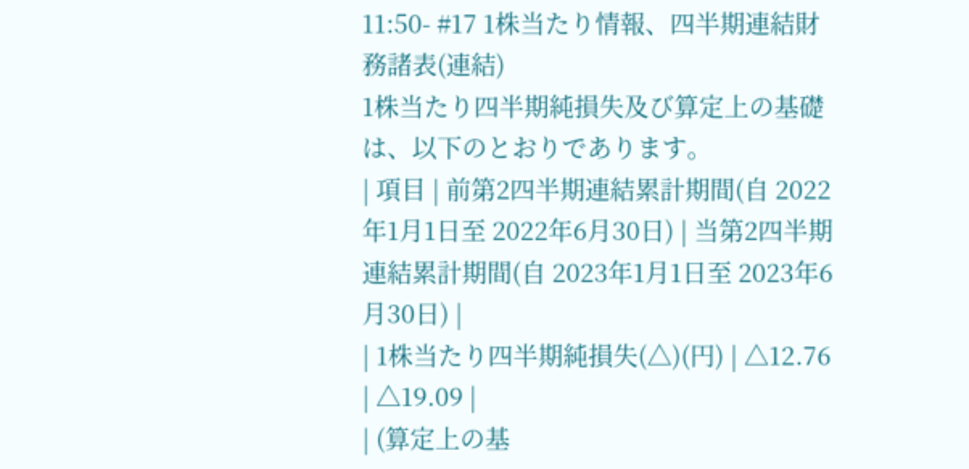11:50- #17 1株当たり情報、四半期連結財務諸表(連結)
1株当たり四半期純損失及び算定上の基礎は、以下のとおりであります。
| 項目 | 前第2四半期連結累計期間(自 2022年1月1日至 2022年6月30日) | 当第2四半期連結累計期間(自 2023年1月1日至 2023年6月30日) |
| 1株当たり四半期純損失(△)(円) | △12.76 | △19.09 |
| (算定上の基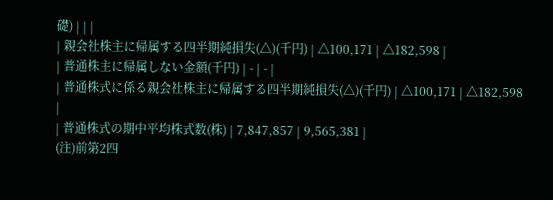礎) | | |
| 親会社株主に帰属する四半期純損失(△)(千円) | △100,171 | △182,598 |
| 普通株主に帰属しない金額(千円) | - | - |
| 普通株式に係る親会社株主に帰属する四半期純損失(△)(千円) | △100,171 | △182,598 |
| 普通株式の期中平均株式数(株) | 7,847,857 | 9,565,381 |
(注)前第2四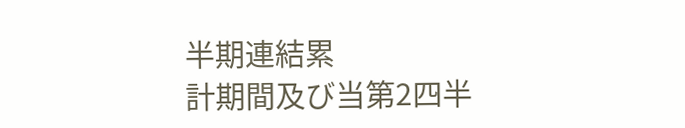半期連結累
計期間及び当第2四半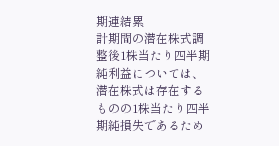期連結累
計期間の潜在株式調整後1株当たり四半期純利益については、潜在株式は存在するものの1株当たり四半期純損失であるため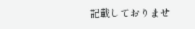記載しておりませ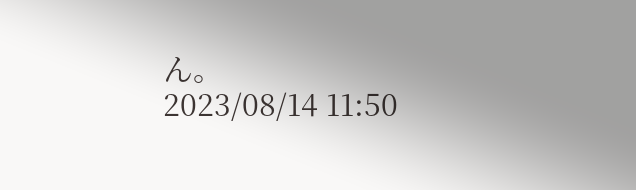ん。
2023/08/14 11:50